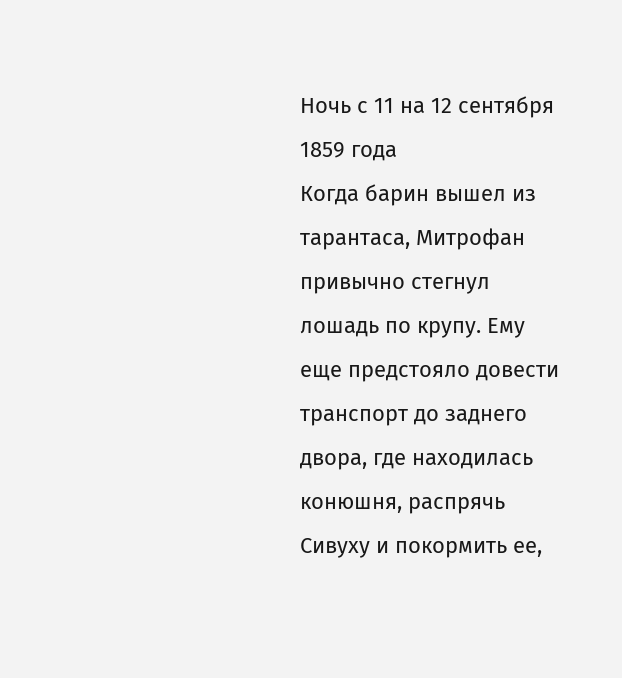Ночь с 11 на 12 сентября 1859 года
Когда барин вышел из тарантаса, Митрофан привычно стегнул лошадь по крупу. Ему еще предстояло довести транспорт до заднего двора, где находилась конюшня, распрячь Сивуху и покормить ее,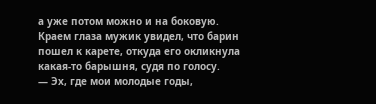а уже потом можно и на боковую. Краем глаза мужик увидел, что барин пошел к карете, откуда его окликнула какая-то барышня, судя по голосу.
— Эх, где мои молодые годы,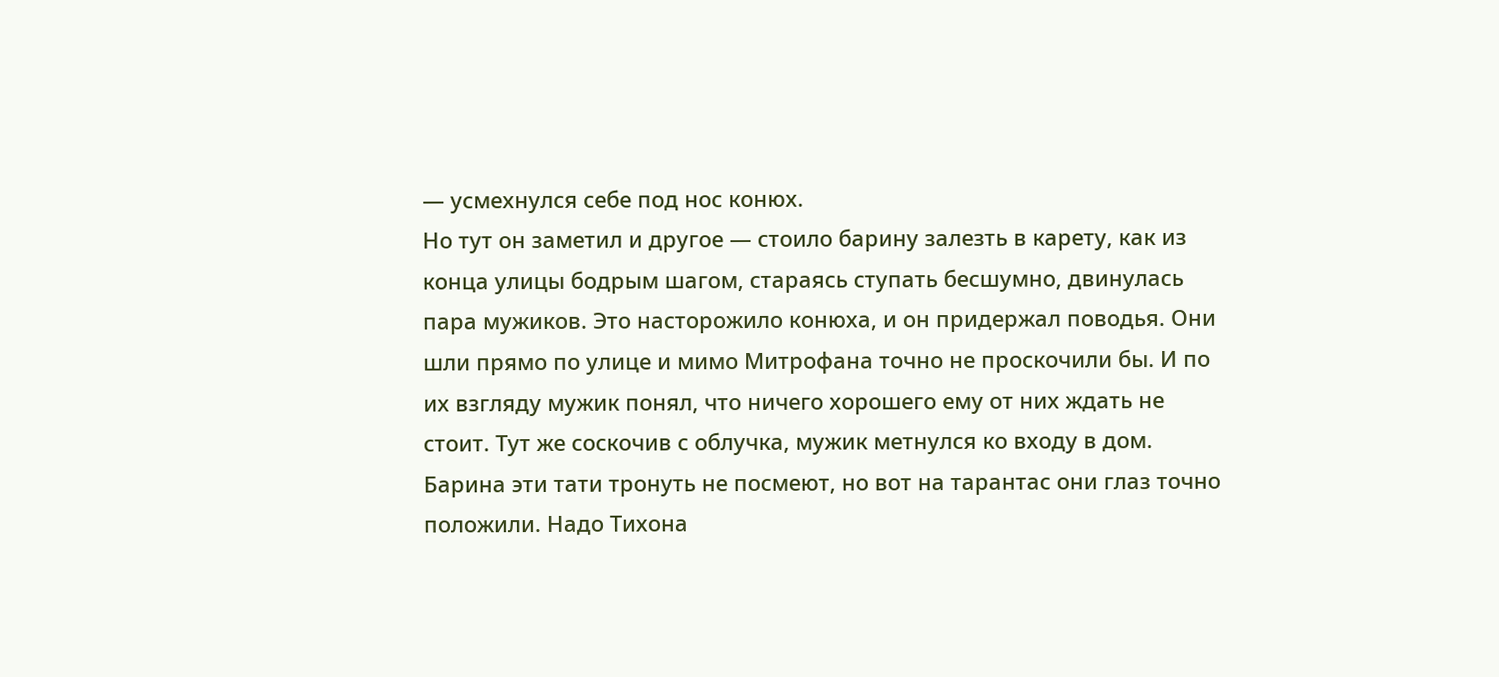— усмехнулся себе под нос конюх.
Но тут он заметил и другое — стоило барину залезть в карету, как из конца улицы бодрым шагом, стараясь ступать бесшумно, двинулась пара мужиков. Это насторожило конюха, и он придержал поводья. Они шли прямо по улице и мимо Митрофана точно не проскочили бы. И по их взгляду мужик понял, что ничего хорошего ему от них ждать не стоит. Тут же соскочив с облучка, мужик метнулся ко входу в дом. Барина эти тати тронуть не посмеют, но вот на тарантас они глаз точно положили. Надо Тихона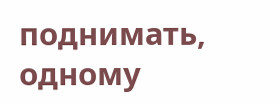поднимать, одному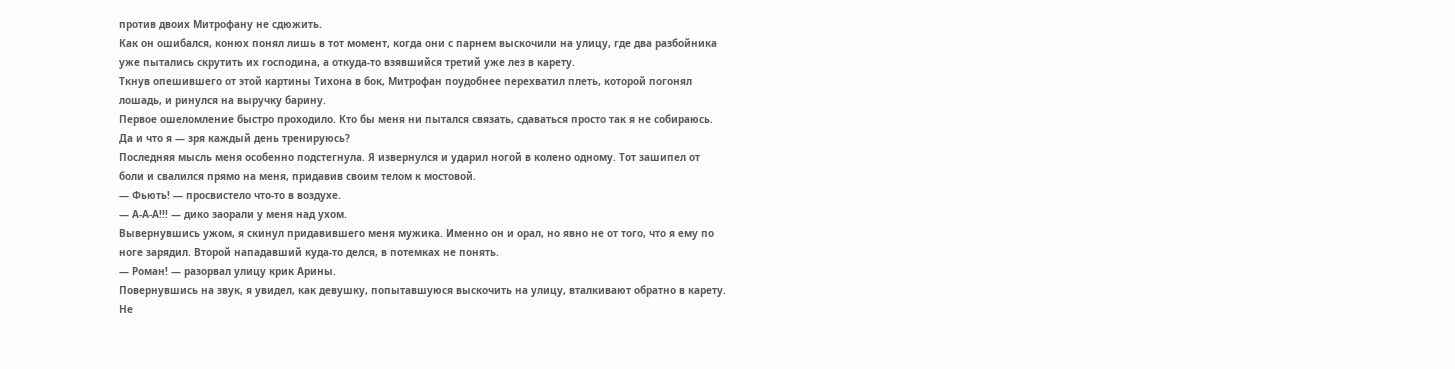против двоих Митрофану не сдюжить.
Как он ошибался, конюх понял лишь в тот момент, когда они с парнем выскочили на улицу, где два разбойника уже пытались скрутить их господина, а откуда-то взявшийся третий уже лез в карету.
Ткнув опешившего от этой картины Тихона в бок, Митрофан поудобнее перехватил плеть, которой погонял лошадь, и ринулся на выручку барину.
Первое ошеломление быстро проходило. Кто бы меня ни пытался связать, сдаваться просто так я не собираюсь. Да и что я — зря каждый день тренируюсь?
Последняя мысль меня особенно подстегнула. Я извернулся и ударил ногой в колено одному. Тот зашипел от боли и свалился прямо на меня, придавив своим телом к мостовой.
— Фьють! — просвистело что-то в воздухе.
— А-А-А!!! — дико заорали у меня над ухом.
Вывернувшись ужом, я скинул придавившего меня мужика. Именно он и орал, но явно не от того, что я ему по ноге зарядил. Второй нападавший куда-то делся, в потемках не понять.
— Роман! — разорвал улицу крик Арины.
Повернувшись на звук, я увидел, как девушку, попытавшуюся выскочить на улицу, вталкивают обратно в карету. Не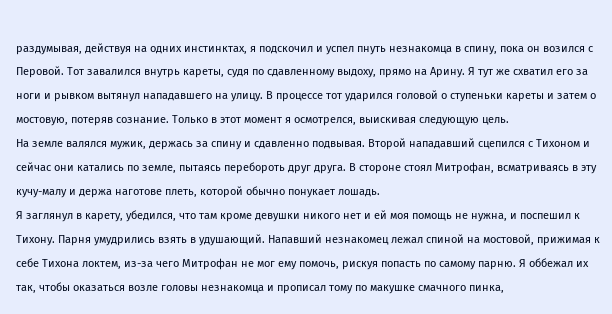раздумывая, действуя на одних инстинктах, я подскочил и успел пнуть незнакомца в спину, пока он возился с Перовой. Тот завалился внутрь кареты, судя по сдавленному выдоху, прямо на Арину. Я тут же схватил его за ноги и рывком вытянул нападавшего на улицу. В процессе тот ударился головой о ступеньки кареты и затем о мостовую, потеряв сознание. Только в этот момент я осмотрелся, выискивая следующую цель.
На земле валялся мужик, держась за спину и сдавленно подвывая. Второй нападавший сцепился с Тихоном и сейчас они катались по земле, пытаясь перебороть друг друга. В стороне стоял Митрофан, всматриваясь в эту кучу-малу и держа наготове плеть, которой обычно понукает лошадь.
Я заглянул в карету, убедился, что там кроме девушки никого нет и ей моя помощь не нужна, и поспешил к Тихону. Парня умудрились взять в удушающий. Напавший незнакомец лежал спиной на мостовой, прижимая к себе Тихона локтем, из-за чего Митрофан не мог ему помочь, рискуя попасть по самому парню. Я оббежал их так, чтобы оказаться возле головы незнакомца и прописал тому по макушке смачного пинка,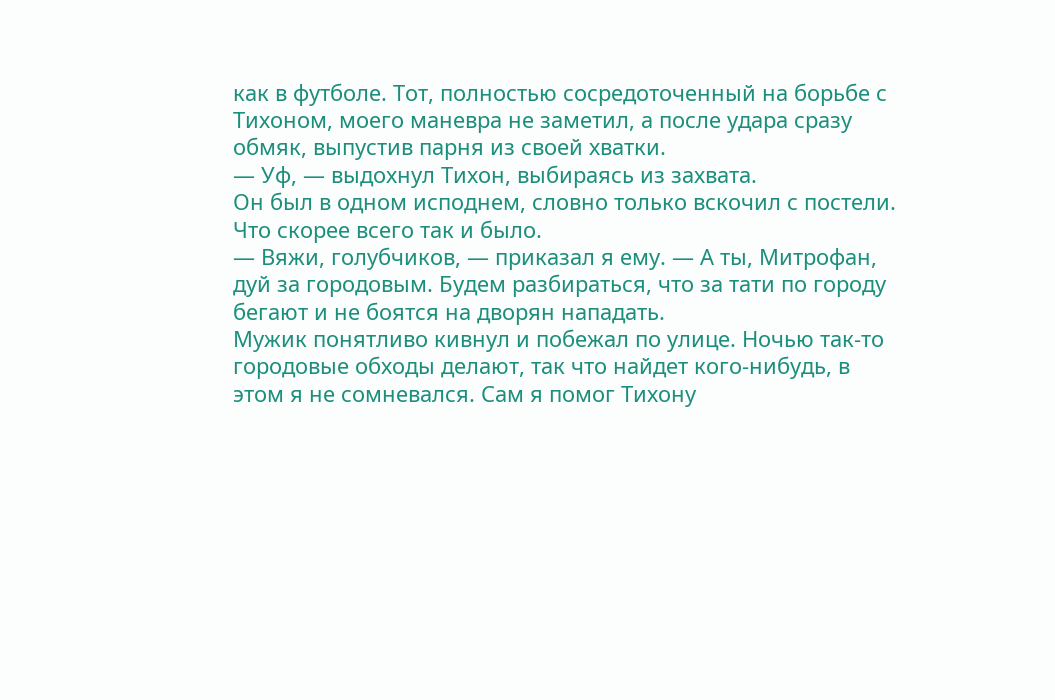как в футболе. Тот, полностью сосредоточенный на борьбе с Тихоном, моего маневра не заметил, а после удара сразу обмяк, выпустив парня из своей хватки.
— Уф, — выдохнул Тихон, выбираясь из захвата.
Он был в одном исподнем, словно только вскочил с постели. Что скорее всего так и было.
— Вяжи, голубчиков, — приказал я ему. — А ты, Митрофан, дуй за городовым. Будем разбираться, что за тати по городу бегают и не боятся на дворян нападать.
Мужик понятливо кивнул и побежал по улице. Ночью так-то городовые обходы делают, так что найдет кого-нибудь, в этом я не сомневался. Сам я помог Тихону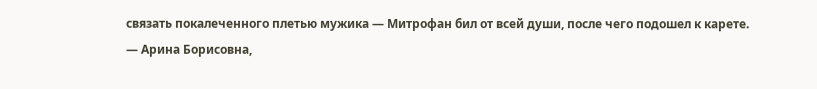связать покалеченного плетью мужика — Митрофан бил от всей души, после чего подошел к карете.
— Арина Борисовна,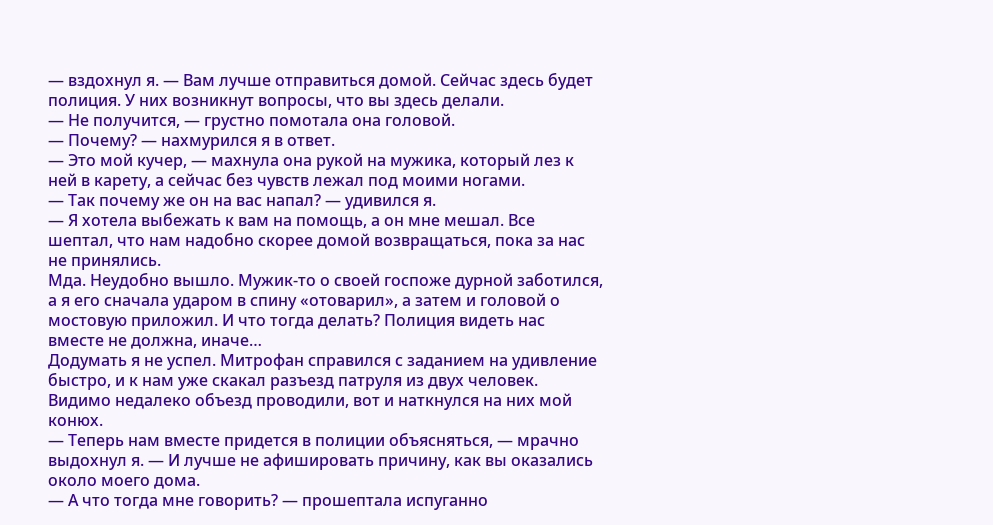— вздохнул я. — Вам лучше отправиться домой. Сейчас здесь будет полиция. У них возникнут вопросы, что вы здесь делали.
— Не получится, — грустно помотала она головой.
— Почему? — нахмурился я в ответ.
— Это мой кучер, — махнула она рукой на мужика, который лез к ней в карету, а сейчас без чувств лежал под моими ногами.
— Так почему же он на вас напал? — удивился я.
— Я хотела выбежать к вам на помощь, а он мне мешал. Все шептал, что нам надобно скорее домой возвращаться, пока за нас не принялись.
Мда. Неудобно вышло. Мужик-то о своей госпоже дурной заботился, а я его сначала ударом в спину «отоварил», а затем и головой о мостовую приложил. И что тогда делать? Полиция видеть нас вместе не должна, иначе…
Додумать я не успел. Митрофан справился с заданием на удивление быстро, и к нам уже скакал разъезд патруля из двух человек. Видимо недалеко объезд проводили, вот и наткнулся на них мой конюх.
— Теперь нам вместе придется в полиции объясняться, — мрачно выдохнул я. — И лучше не афишировать причину, как вы оказались около моего дома.
— А что тогда мне говорить? — прошептала испуганно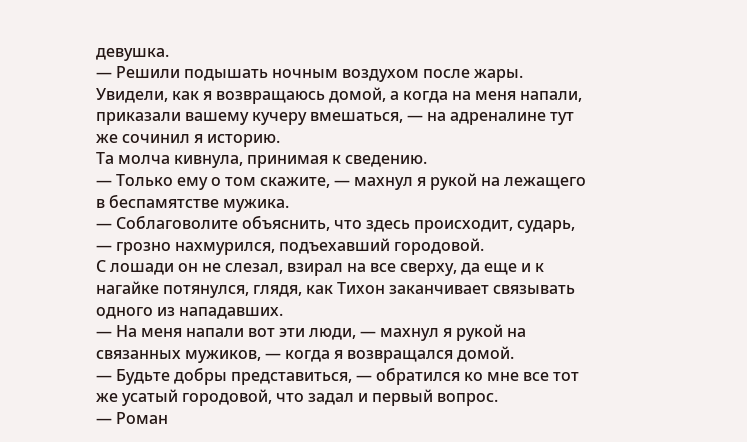девушка.
— Решили подышать ночным воздухом после жары. Увидели, как я возвращаюсь домой, а когда на меня напали, приказали вашему кучеру вмешаться, — на адреналине тут же сочинил я историю.
Та молча кивнула, принимая к сведению.
— Только ему о том скажите, — махнул я рукой на лежащего в беспамятстве мужика.
— Соблаговолите объяснить, что здесь происходит, сударь, — грозно нахмурился, подъехавший городовой.
С лошади он не слезал, взирал на все сверху, да еще и к нагайке потянулся, глядя, как Тихон заканчивает связывать одного из нападавших.
— На меня напали вот эти люди, — махнул я рукой на связанных мужиков, — когда я возвращался домой.
— Будьте добры представиться, — обратился ко мне все тот же усатый городовой, что задал и первый вопрос.
— Роман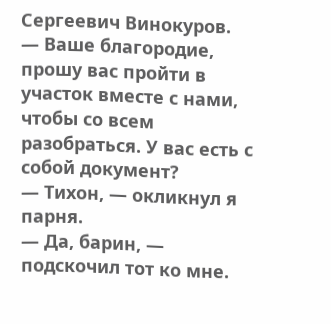Сергеевич Винокуров.
— Ваше благородие, прошу вас пройти в участок вместе с нами, чтобы со всем разобраться. У вас есть с собой документ?
— Тихон, — окликнул я парня.
— Да, барин, — подскочил тот ко мне.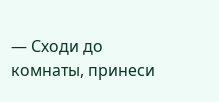— Сходи до комнаты, принеси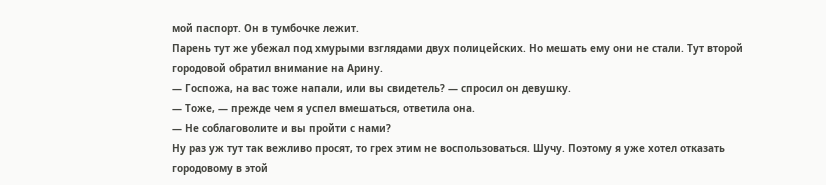мой паспорт. Он в тумбочке лежит.
Парень тут же убежал под хмурыми взглядами двух полицейских. Но мешать ему они не стали. Тут второй городовой обратил внимание на Арину.
— Госпожа, на вас тоже напали, или вы свидетель? — спросил он девушку.
— Тоже, — прежде чем я успел вмешаться, ответила она.
— Не соблаговолите и вы пройти с нами?
Ну раз уж тут так вежливо просят, то грех этим не воспользоваться. Шучу. Поэтому я уже хотел отказать городовому в этой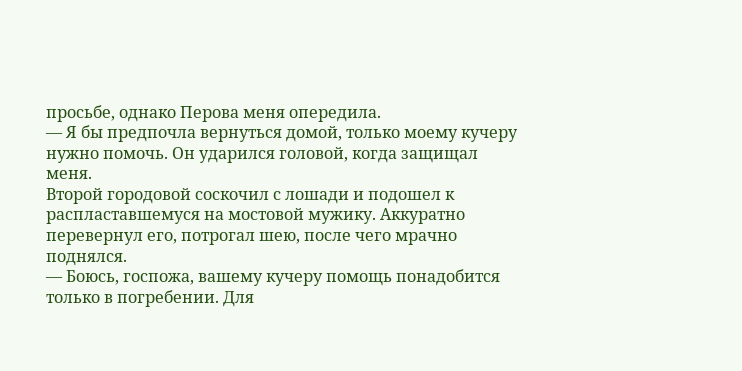просьбе, однако Перова меня опередила.
— Я бы предпочла вернуться домой, только моему кучеру нужно помочь. Он ударился головой, когда защищал меня.
Второй городовой соскочил с лошади и подошел к распластавшемуся на мостовой мужику. Аккуратно перевернул его, потрогал шею, после чего мрачно поднялся.
— Боюсь, госпожа, вашему кучеру помощь понадобится только в погребении. Для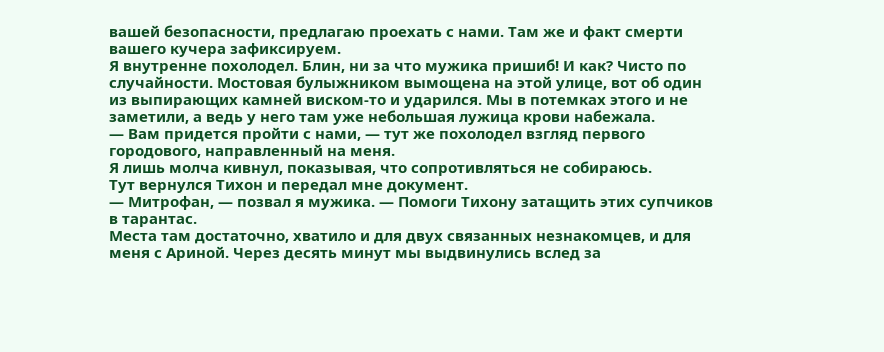вашей безопасности, предлагаю проехать с нами. Там же и факт смерти вашего кучера зафиксируем.
Я внутренне похолодел. Блин, ни за что мужика пришиб! И как? Чисто по случайности. Мостовая булыжником вымощена на этой улице, вот об один из выпирающих камней виском-то и ударился. Мы в потемках этого и не заметили, а ведь у него там уже небольшая лужица крови набежала.
— Вам придется пройти с нами, — тут же похолодел взгляд первого городового, направленный на меня.
Я лишь молча кивнул, показывая, что сопротивляться не собираюсь.
Тут вернулся Тихон и передал мне документ.
— Митрофан, — позвал я мужика. — Помоги Тихону затащить этих супчиков в тарантас.
Места там достаточно, хватило и для двух связанных незнакомцев, и для меня с Ариной. Через десять минут мы выдвинулись вслед за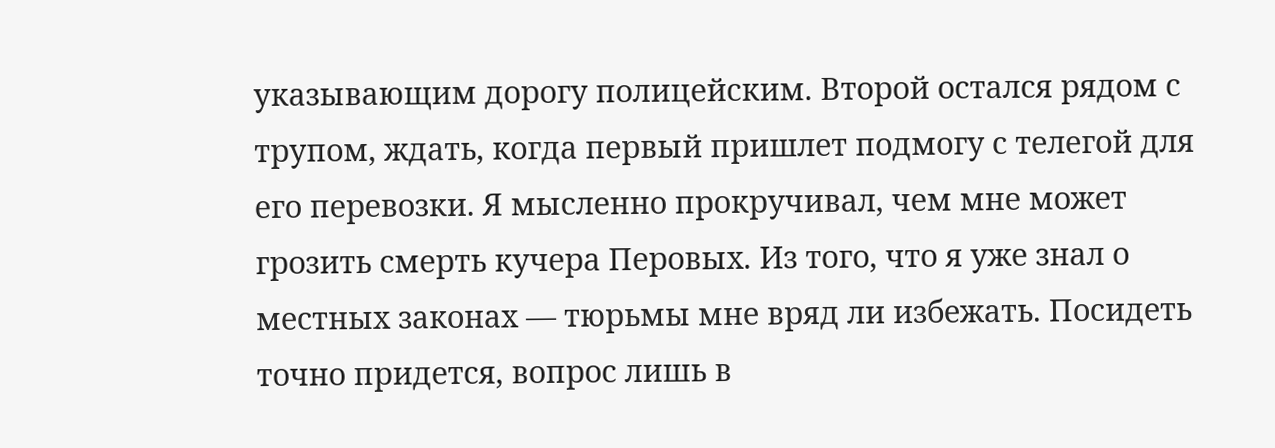указывающим дорогу полицейским. Второй остался рядом с трупом, ждать, когда первый пришлет подмогу с телегой для его перевозки. Я мысленно прокручивал, чем мне может грозить смерть кучера Перовых. Из того, что я уже знал о местных законах — тюрьмы мне вряд ли избежать. Посидеть точно придется, вопрос лишь в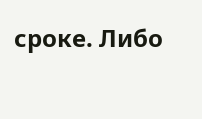сроке. Либо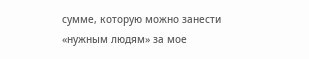сумме, которую можно занести «нужным людям» за мое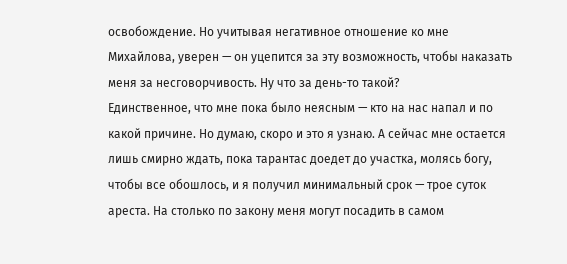освобождение. Но учитывая негативное отношение ко мне Михайлова, уверен — он уцепится за эту возможность, чтобы наказать меня за несговорчивость. Ну что за день-то такой?
Единственное, что мне пока было неясным — кто на нас напал и по какой причине. Но думаю, скоро и это я узнаю. А сейчас мне остается лишь смирно ждать, пока тарантас доедет до участка, молясь богу, чтобы все обошлось, и я получил минимальный срок — трое суток ареста. На столько по закону меня могут посадить в самом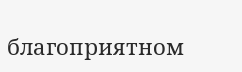благоприятном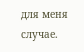для меня случае.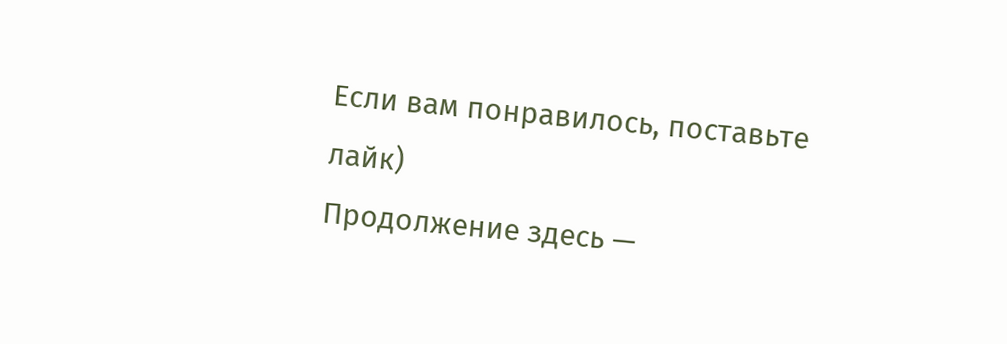Если вам понравилось, поставьте лайк)
Продолжение здесь —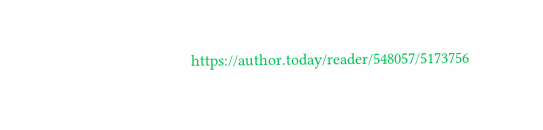https://author.today/reader/548057/5173756